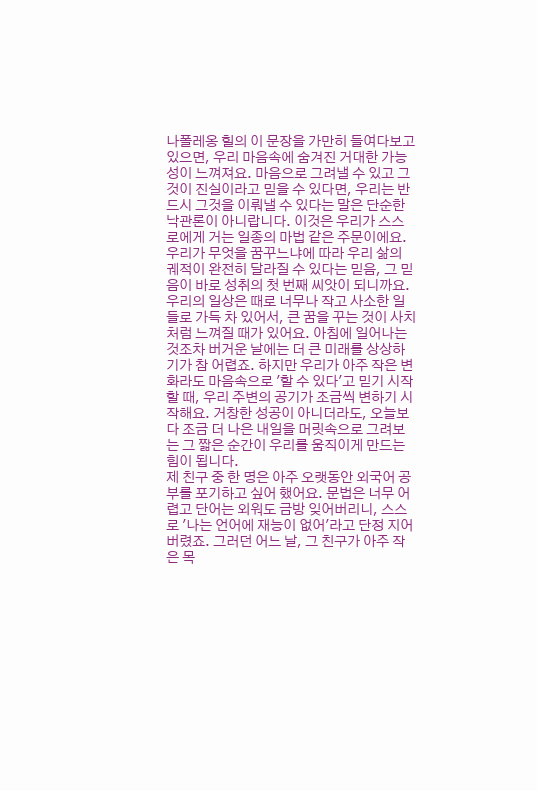나폴레옹 힐의 이 문장을 가만히 들여다보고 있으면, 우리 마음속에 숨겨진 거대한 가능성이 느껴져요. 마음으로 그려낼 수 있고 그것이 진실이라고 믿을 수 있다면, 우리는 반드시 그것을 이뤄낼 수 있다는 말은 단순한 낙관론이 아니랍니다. 이것은 우리가 스스로에게 거는 일종의 마법 같은 주문이에요. 우리가 무엇을 꿈꾸느냐에 따라 우리 삶의 궤적이 완전히 달라질 수 있다는 믿음, 그 믿음이 바로 성취의 첫 번째 씨앗이 되니까요.
우리의 일상은 때로 너무나 작고 사소한 일들로 가득 차 있어서, 큰 꿈을 꾸는 것이 사치처럼 느껴질 때가 있어요. 아침에 일어나는 것조차 버거운 날에는 더 큰 미래를 상상하기가 참 어렵죠. 하지만 우리가 아주 작은 변화라도 마음속으로 '할 수 있다'고 믿기 시작할 때, 우리 주변의 공기가 조금씩 변하기 시작해요. 거창한 성공이 아니더라도, 오늘보다 조금 더 나은 내일을 머릿속으로 그려보는 그 짧은 순간이 우리를 움직이게 만드는 힘이 됩니다.
제 친구 중 한 명은 아주 오랫동안 외국어 공부를 포기하고 싶어 했어요. 문법은 너무 어렵고 단어는 외워도 금방 잊어버리니, 스스로 '나는 언어에 재능이 없어'라고 단정 지어 버렸죠. 그러던 어느 날, 그 친구가 아주 작은 목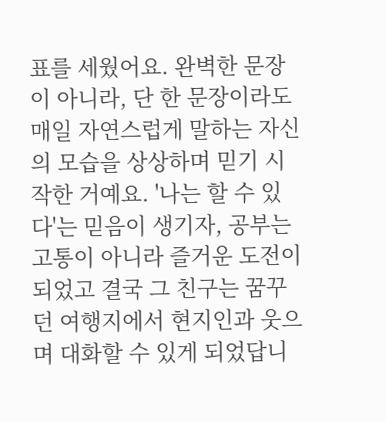표를 세웠어요. 완벽한 문장이 아니라, 단 한 문장이라도 매일 자연스럽게 말하는 자신의 모습을 상상하며 믿기 시작한 거예요. '나는 할 수 있다'는 믿음이 생기자, 공부는 고통이 아니라 즐거운 도전이 되었고 결국 그 친구는 꿈꾸던 여행지에서 현지인과 웃으며 대화할 수 있게 되었답니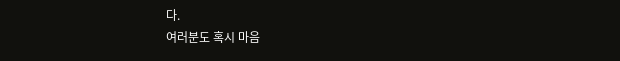다.
여러분도 혹시 마음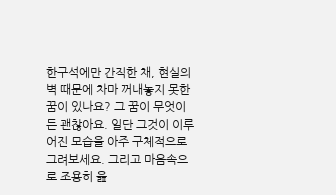한구석에만 간직한 채, 현실의 벽 때문에 차마 꺼내놓지 못한 꿈이 있나요? 그 꿈이 무엇이든 괜찮아요. 일단 그것이 이루어진 모습을 아주 구체적으로 그려보세요. 그리고 마음속으로 조용히 읊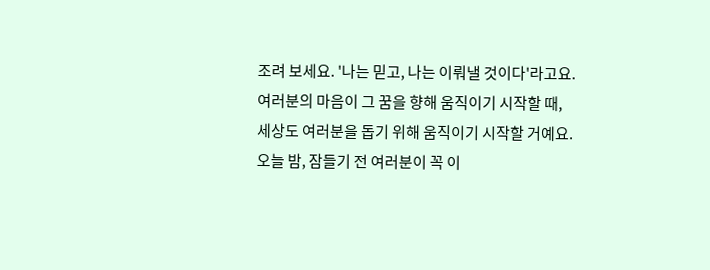조려 보세요. '나는 믿고, 나는 이뤄낼 것이다'라고요. 여러분의 마음이 그 꿈을 향해 움직이기 시작할 때, 세상도 여러분을 돕기 위해 움직이기 시작할 거예요. 오늘 밤, 잠들기 전 여러분이 꼭 이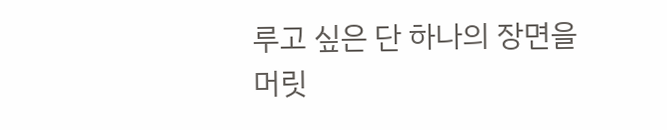루고 싶은 단 하나의 장면을 머릿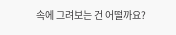속에 그려보는 건 어떨까요?